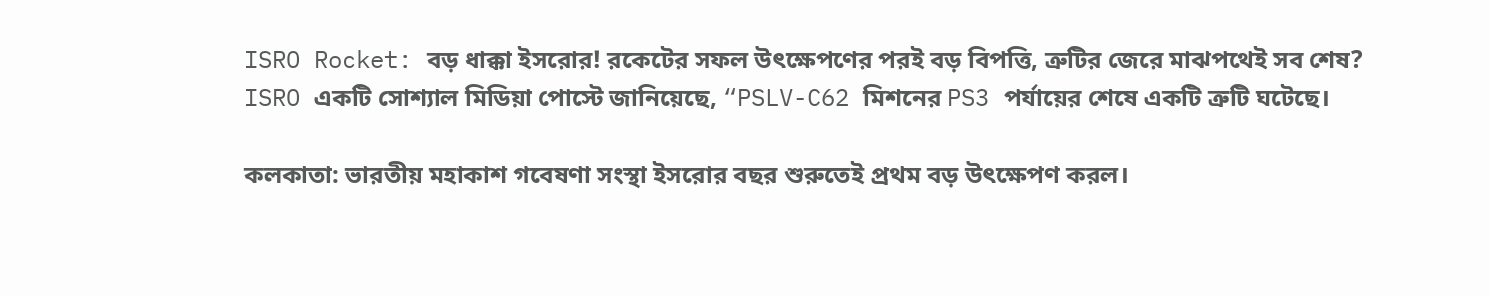ISRO Rocket: বড় ধাক্কা ইসরোর! রকেটের সফল উৎক্ষেপণের পরই বড় বিপত্তি, ত্রুটির জেরে মাঝপথেই সব শেষ?
ISRO একটি সোশ্যাল মিডিয়া পোস্টে জানিয়েছে, “PSLV-C62 মিশনের PS3 পর্যায়ের শেষে একটি ত্রুটি ঘটেছে।

কলকাতা: ভারতীয় মহাকাশ গবেষণা সংস্থা ইসরোর বছর শুরুতেই প্রথম বড় উৎক্ষেপণ করল।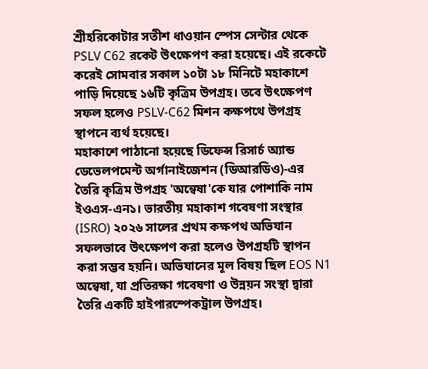শ্রীহরিকোটার সতীশ ধাওয়ান স্পেস সেন্টার থেকে PSLV C62 রকেট উৎক্ষেপণ করা হয়েছে। এই রকেটে করেই সোমবার সকাল ১০টা ১৮ মিনিটে মহাকাশে পাড়ি দিয়েছে ১৬টি কৃত্রিম উপগ্রহ। তবে উৎক্ষেপণ সফল হলেও PSLV-C62 মিশন কক্ষপথে উপগ্রহ স্থাপনে ব্যর্থ হয়েছে।
মহাকাশে পাঠানো হয়েছে ডিফেন্স রিসার্চ অ্যান্ড ডেভেলপমেন্ট অর্গানাইজেশন (ডিআরডিও)-এর তৈরি কৃত্রিম উপগ্রহ 'অন্বেষা'কে যার পোশাকি নাম ইওএস-এন১। ভারতীয় মহাকাশ গবেষণা সংস্থার (ISRO) ২০২৬ সালের প্রথম কক্ষপথ অভিযান সফলভাবে উৎক্ষেপণ করা হলেও উপগ্রহটি স্থাপন করা সম্ভব হয়নি। অভিযানের মূল বিষয় ছিল EOS N1 অন্বেষা, যা প্রতিরক্ষা গবেষণা ও উন্নয়ন সংস্থা দ্বারা তৈরি একটি হাইপারস্পেকট্রাল উপগ্রহ।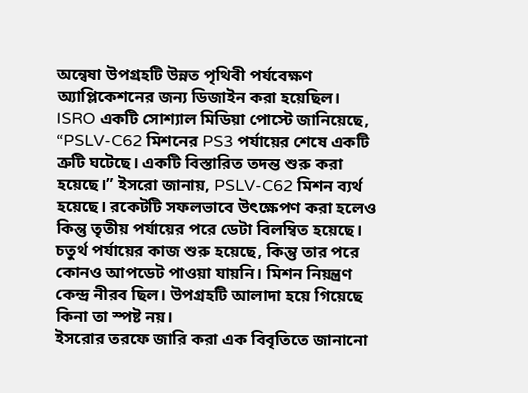অন্বেষা উপগ্রহটি উন্নত পৃথিবী পর্যবেক্ষণ অ্যাপ্লিকেশনের জন্য ডিজাইন করা হয়েছিল।
ISRO একটি সোশ্যাল মিডিয়া পোস্টে জানিয়েছে, “PSLV-C62 মিশনের PS3 পর্যায়ের শেষে একটি ত্রুটি ঘটেছে। একটি বিস্তারিত তদন্ত শুরু করা হয়েছে।” ইসরো জানায়, PSLV-C62 মিশন ব্যর্থ হয়েছে। রকেটটি সফলভাবে উৎক্ষেপণ করা হলেও কিন্তু তৃতীয় পর্যায়ের পরে ডেটা বিলম্বিত হয়েছে। চতুর্থ পর্যায়ের কাজ শুরু হয়েছে, কিন্তু তার পরে কোনও আপডেট পাওয়া যায়নি। মিশন নিয়ন্ত্রণ কেন্দ্র নীরব ছিল। উপগ্রহটি আলাদা হয়ে গিয়েছে কিনা তা স্পষ্ট নয়।
ইসরোর তরফে জারি করা এক বিবৃতিতে জানানো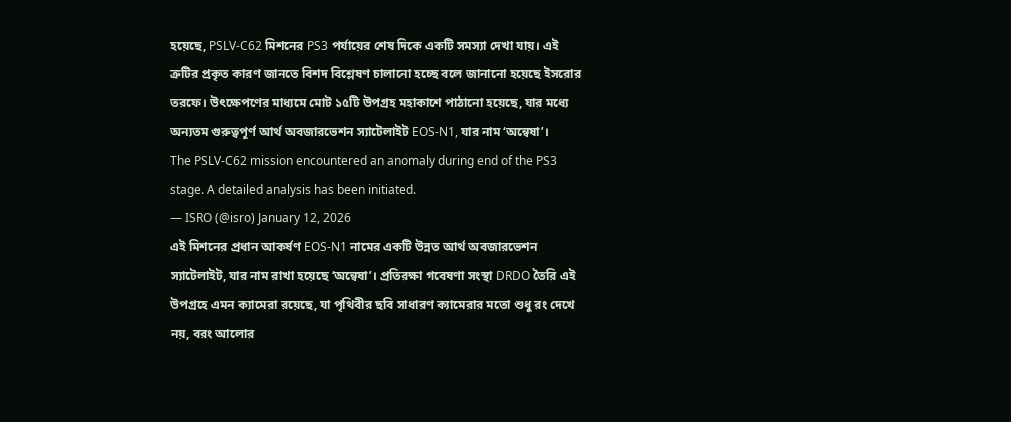হয়েছে, PSLV-C62 মিশনের PS3 পর্যায়ের শেষ দিকে একটি সমস্যা দেখা যায়। এই ত্রুটির প্রকৃত কারণ জানতে বিশদ বিশ্লেষণ চালানো হচ্ছে বলে জানানো হয়েছে ইসরোর তরফে। উৎক্ষেপণের মাধ্যমে মোট ১৫টি উপগ্রহ মহাকাশে পাঠানো হয়েছে, যার মধ্যে অন্যতম গুরুত্বপূর্ণ আর্থ অবজারভেশন স্যাটেলাইট EOS-N1, যার নাম ‘অন্বেষা’।
The PSLV-C62 mission encountered an anomaly during end of the PS3 stage. A detailed analysis has been initiated.
— ISRO (@isro) January 12, 2026
এই মিশনের প্রধান আকর্ষণ EOS-N1 নামের একটি উন্নত আর্থ অবজারভেশন স্যাটেলাইট, যার নাম রাখা হয়েছে ‘অন্বেষা’। প্রতিরক্ষা গবেষণা সংস্থা DRDO তৈরি এই উপগ্রহে এমন ক্যামেরা রয়েছে, যা পৃথিবীর ছবি সাধারণ ক্যামেরার মতো শুধু রং দেখে নয়, বরং আলোর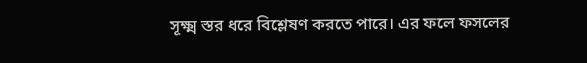সূক্ষ্ম স্তর ধরে বিশ্লেষণ করতে পারে। এর ফলে ফসলের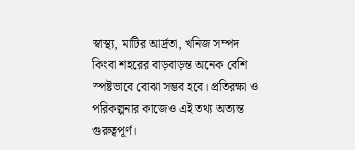স্বাস্থ্য, মাটির আর্দ্রতা, খনিজ সম্পদ কিংবা শহরের বাড়বাড়ন্ত অনেক বেশি স্পষ্টভাবে বোঝা সম্ভব হবে। প্রতিরক্ষা ও পরিকল্পনার কাজেও এই তথ্য অত্যন্ত গুরুত্বপূর্ণ।